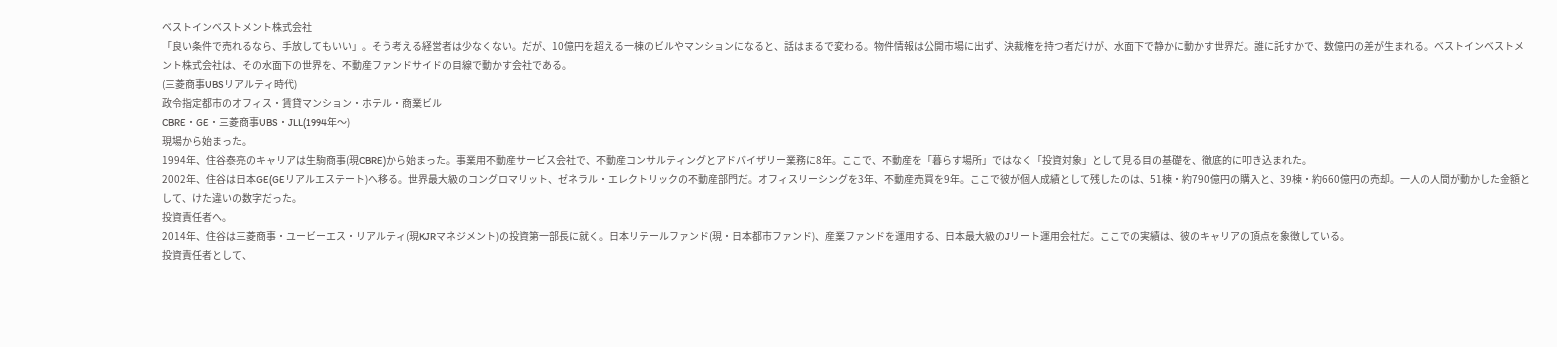ベストインベストメント株式会社
「良い条件で売れるなら、手放してもいい」。そう考える経営者は少なくない。だが、10億円を超える一棟のビルやマンションになると、話はまるで変わる。物件情報は公開市場に出ず、決裁権を持つ者だけが、水面下で静かに動かす世界だ。誰に託すかで、数億円の差が生まれる。ベストインベストメント株式会社は、その水面下の世界を、不動産ファンドサイドの目線で動かす会社である。
(三菱商事UBSリアルティ時代)
政令指定都市のオフィス・賃貸マンション・ホテル・商業ビル
CBRE・GE・三菱商事UBS・JLL(1994年〜)
現場から始まった。
1994年、住谷泰亮のキャリアは生駒商事(現CBRE)から始まった。事業用不動産サービス会社で、不動産コンサルティングとアドバイザリー業務に8年。ここで、不動産を「暮らす場所」ではなく「投資対象」として見る目の基礎を、徹底的に叩き込まれた。
2002年、住谷は日本GE(GEリアルエステート)へ移る。世界最大級のコングロマリット、ゼネラル・エレクトリックの不動産部門だ。オフィスリーシングを3年、不動産売買を9年。ここで彼が個人成績として残したのは、51棟・約790億円の購入と、39棟・約660億円の売却。一人の人間が動かした金額として、けた違いの数字だった。
投資責任者へ。
2014年、住谷は三菱商事・ユービーエス・リアルティ(現KJRマネジメント)の投資第一部長に就く。日本リテールファンド(現・日本都市ファンド)、産業ファンドを運用する、日本最大級のJリート運用会社だ。ここでの実績は、彼のキャリアの頂点を象徴している。
投資責任者として、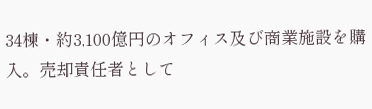34棟・約3,100億円のオフィス及び商業施設を購入。売却責任者として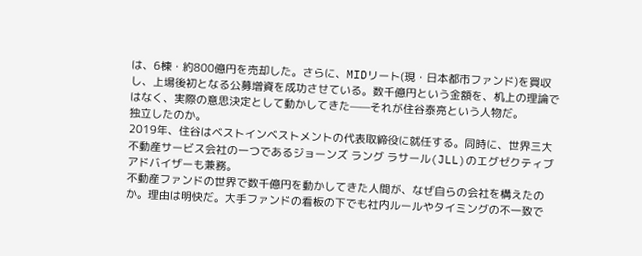は、6棟・約800億円を売却した。さらに、MIDリート(現・日本都市ファンド)を買収し、上場後初となる公募増資を成功させている。数千億円という金額を、机上の理論ではなく、実際の意思決定として動かしてきた——それが住谷泰亮という人物だ。
独立したのか。
2019年、住谷はベストインベストメントの代表取締役に就任する。同時に、世界三大不動産サービス会社の一つであるジョーンズ ラング ラサール(JLL)のエグゼクティブアドバイザーも兼務。
不動産ファンドの世界で数千億円を動かしてきた人間が、なぜ自らの会社を構えたのか。理由は明快だ。大手ファンドの看板の下でも社内ルールやタイミングの不一致で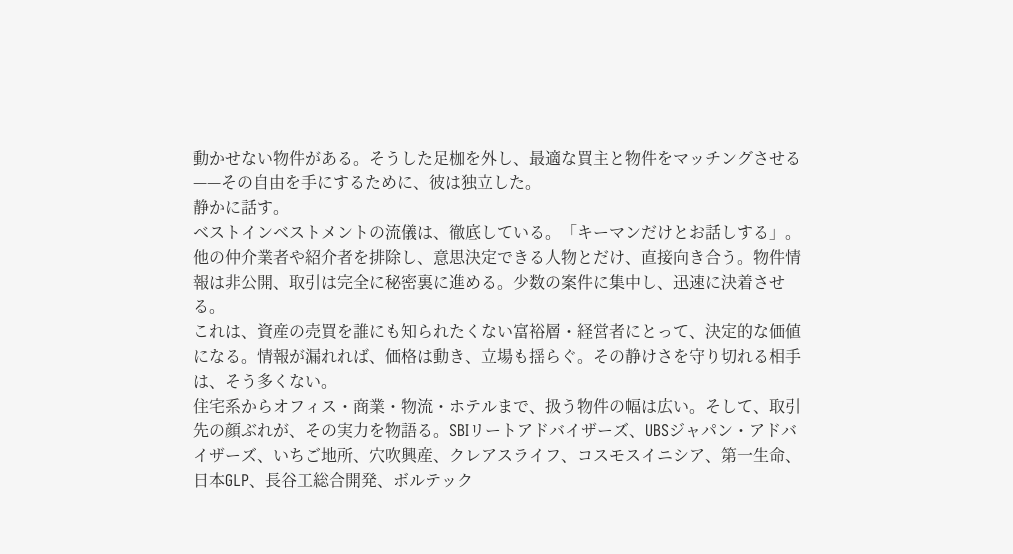動かせない物件がある。そうした足枷を外し、最適な買主と物件をマッチングさせる——その自由を手にするために、彼は独立した。
静かに話す。
ベストインベストメントの流儀は、徹底している。「キーマンだけとお話しする」。他の仲介業者や紹介者を排除し、意思決定できる人物とだけ、直接向き合う。物件情報は非公開、取引は完全に秘密裏に進める。少数の案件に集中し、迅速に決着させる。
これは、資産の売買を誰にも知られたくない富裕層・経営者にとって、決定的な価値になる。情報が漏れれば、価格は動き、立場も揺らぐ。その静けさを守り切れる相手は、そう多くない。
住宅系からオフィス・商業・物流・ホテルまで、扱う物件の幅は広い。そして、取引先の顔ぶれが、その実力を物語る。SBIリートアドバイザーズ、UBSジャパン・アドバイザーズ、いちご地所、穴吹興産、クレアスライフ、コスモスイニシア、第一生命、日本GLP、長谷工総合開発、ボルテック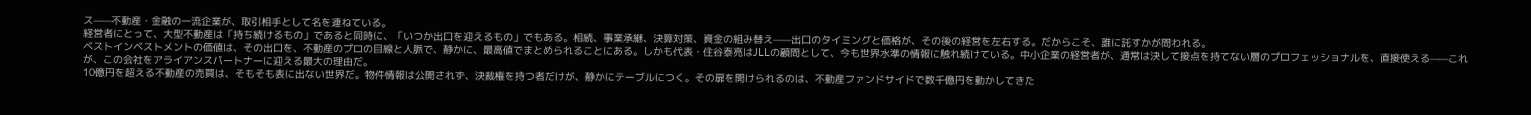ス——不動産・金融の一流企業が、取引相手として名を連ねている。
経営者にとって、大型不動産は「持ち続けるもの」であると同時に、「いつか出口を迎えるもの」でもある。相続、事業承継、決算対策、資金の組み替え——出口のタイミングと価格が、その後の経営を左右する。だからこそ、誰に託すかが問われる。
ベストインベストメントの価値は、その出口を、不動産のプロの目線と人脈で、静かに、最高値でまとめられることにある。しかも代表・住谷泰亮はJLLの顧問として、今も世界水準の情報に触れ続けている。中小企業の経営者が、通常は決して接点を持てない層のプロフェッショナルを、直接使える——これが、この会社をアライアンスパートナーに迎える最大の理由だ。
10億円を超える不動産の売買は、そもそも表に出ない世界だ。物件情報は公開されず、決裁権を持つ者だけが、静かにテーブルにつく。その扉を開けられるのは、不動産ファンドサイドで数千億円を動かしてきた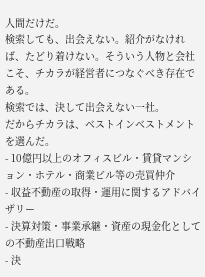人間だけだ。
検索しても、出会えない。紹介がなければ、たどり着けない。そういう人物と会社こそ、チカラが経営者につなぐべき存在である。
検索では、決して出会えない一社。
だからチカラは、ベストインベストメントを選んだ。
- 10億円以上のオフィスビル・賃貸マンション・ホテル・商業ビル等の売買仲介
- 収益不動産の取得・運用に関するアドバイザリー
- 決算対策・事業承継・資産の現金化としての不動産出口戦略
- 決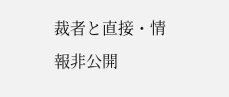裁者と直接・情報非公開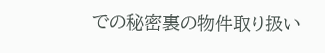での秘密裏の物件取り扱い